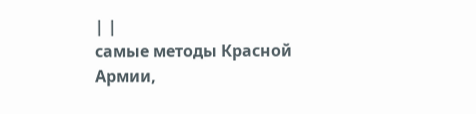| |
самые методы Красной Армии,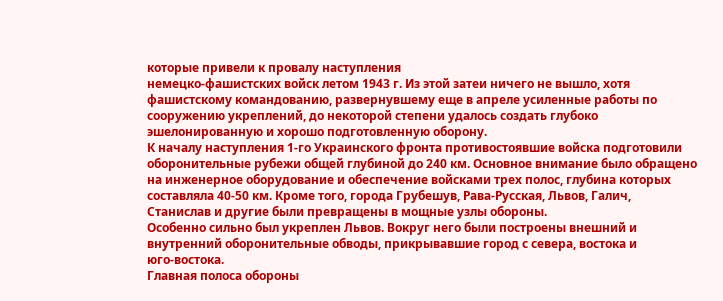которые привели к провалу наступления
немецко-фашистских войск летом 1943 г. Из этой затеи ничего не вышло, хотя
фашистскому командованию, развернувшему еще в апреле усиленные работы по
сооружению укреплений, до некоторой степени удалось создать глубоко
эшелонированную и хорошо подготовленную оборону.
К началу наступления 1-го Украинского фронта противостоявшие войска подготовили
оборонительные рубежи общей глубиной до 240 км. Основное внимание было обращено
на инженерное оборудование и обеспечение войсками трех полос, глубина которых
составляла 40-50 км. Кроме того, города Грубешув, Рава-Русская, Львов, Галич,
Станислав и другие были превращены в мощные узлы обороны.
Особенно сильно был укреплен Львов. Вокруг него были построены внешний и
внутренний оборонительные обводы, прикрывавшие город с севера, востока и
юго-востока.
Главная полоса обороны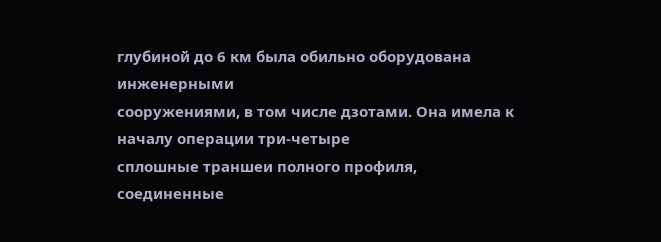глубиной до 6 км была обильно оборудована инженерными
сооружениями, в том числе дзотами. Она имела к началу операции три-четыре
сплошные траншеи полного профиля, соединенные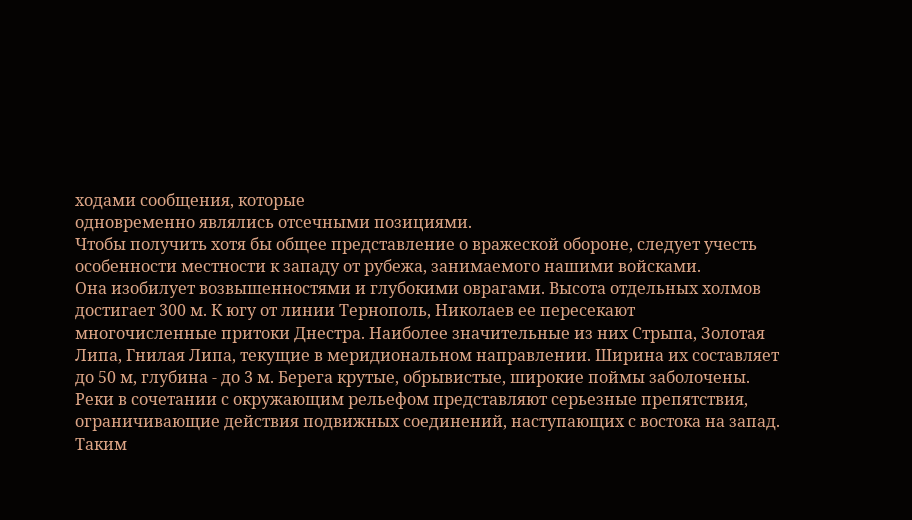ходами сообщения, которые
одновременно являлись отсечными позициями.
Чтобы получить хотя бы общее представление о вражеской обороне, следует учесть
особенности местности к западу от рубежа, занимаемого нашими войсками.
Она изобилует возвышенностями и глубокими оврагами. Высота отдельных холмов
достигает 300 м. К югу от линии Тернополь, Николаев ее пересекают
многочисленные притоки Днестра. Наиболее значительные из них Стрыпа, Золотая
Липа, Гнилая Липа, текущие в меридиональном направлении. Ширина их составляет
до 50 м, глубина - до 3 м. Берега крутые, обрывистые, широкие поймы заболочены.
Реки в сочетании с окружающим рельефом представляют серьезные препятствия,
ограничивающие действия подвижных соединений, наступающих с востока на запад.
Таким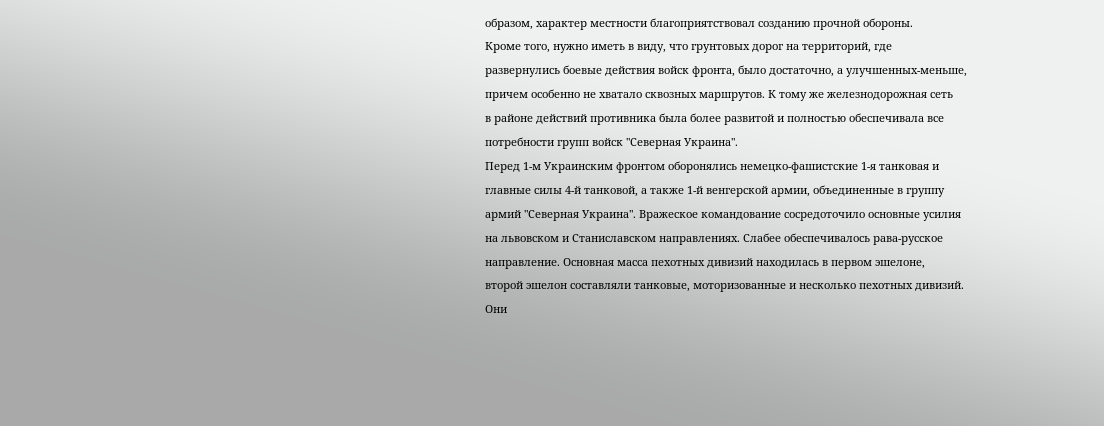образом, характер местности благоприятствовал созданию прочной обороны.
Кроме того, нужно иметь в виду, что грунтовых дорог на территорий, где
развернулись боевые действия войск фронта, было достаточно, а улучшенных-меньше,
причем особенно не хватало сквозных маршрутов. К тому же железнодорожная сеть
в районе действий противника была более развитой и полностью обеспечивала все
потребности групп войск "Северная Украина".
Перед 1-м Украинским фронтом оборонялись немецко-фашистские 1-я танковая и
главные силы 4-й танковой, а также 1-й венгерской армии, объединенные в группу
армий "Северная Украина". Вражеское командование сосредоточило основные усилия
на львовском и Станиславском направлениях. Слабее обеспечивалось рава-русское
направление. Основная масса пехотных дивизий находилась в первом эшелоне,
второй эшелон составляли танковые, моторизованные и несколько пехотных дивизий.
Они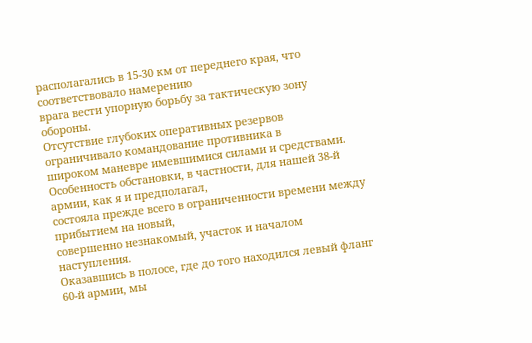располагались в 15-30 км от переднего края, что соответствовало намерению
врага вести упорную борьбу за тактическую зону обороны.
Отсутствие глубоких оперативных резервов ограничивало командование противника в
широком маневре имевшимися силами и средствами.
Особенность обстановки, в частности, для нашей 38-й армии, как я и предполагал,
состояла прежде всего в ограниченности времени между прибытием на новый,
совершенно незнакомый, участок и началом наступления.
Оказавшись в полосе, где до того находился левый фланг 60-й армии, мы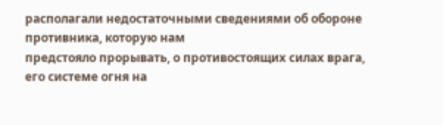располагали недостаточными сведениями об обороне противника, которую нам
предстояло прорывать, о противостоящих силах врага, его системе огня на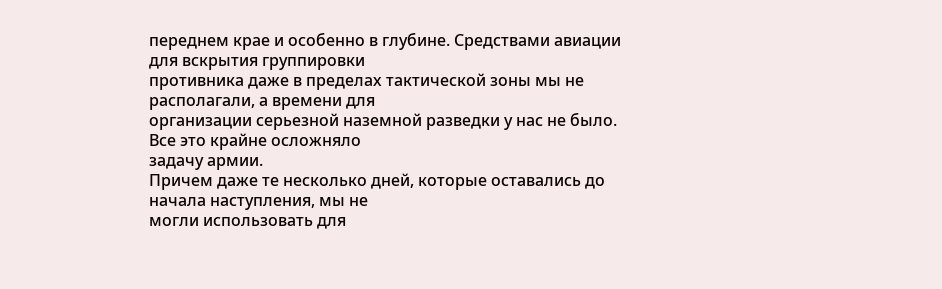переднем крае и особенно в глубине. Средствами авиации для вскрытия группировки
противника даже в пределах тактической зоны мы не располагали, а времени для
организации серьезной наземной разведки у нас не было. Все это крайне осложняло
задачу армии.
Причем даже те несколько дней, которые оставались до начала наступления, мы не
могли использовать для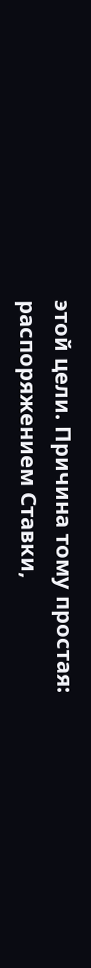этой цели. Причина тому простая: распоряжением Ставки,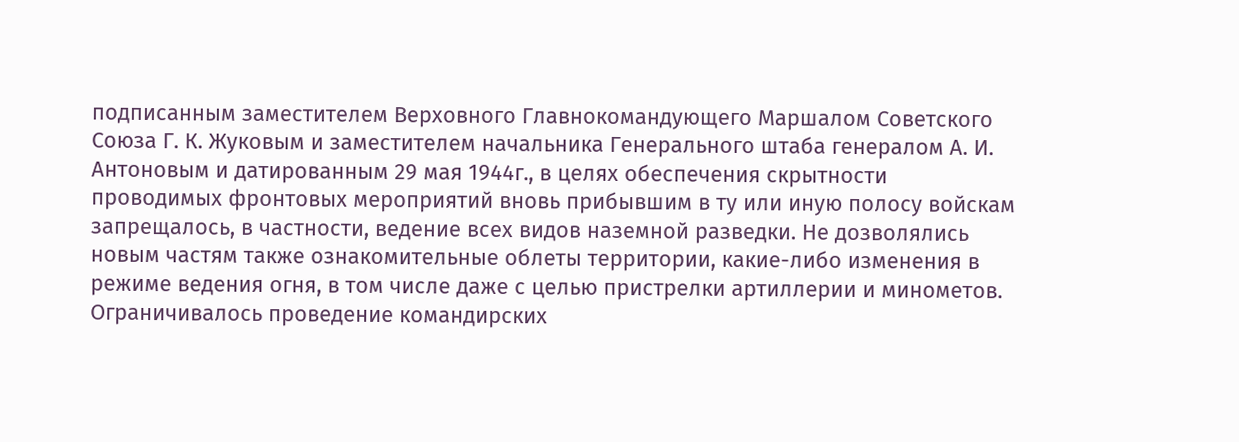подписанным заместителем Верховного Главнокомандующего Маршалом Советского
Союза Г. К. Жуковым и заместителем начальника Генерального штаба генералом А. И.
Антоновым и датированным 29 мая 1944г., в целях обеспечения скрытности
проводимых фронтовых мероприятий вновь прибывшим в ту или иную полосу войскам
запрещалось, в частности, ведение всех видов наземной разведки. Не дозволялись
новым частям также ознакомительные облеты территории, какие-либо изменения в
режиме ведения огня, в том числе даже с целью пристрелки артиллерии и минометов.
Ограничивалось проведение командирских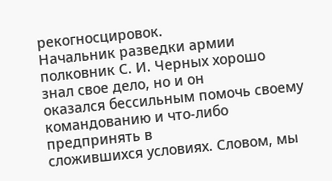рекогносцировок.
Начальник разведки армии полковник С. И. Черных хорошо знал свое дело, но и он
оказался бессильным помочь своему командованию и что-либо предпринять в
сложившихся условиях. Словом, мы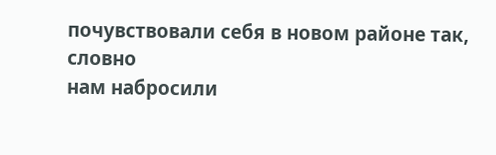почувствовали себя в новом районе так, словно
нам набросили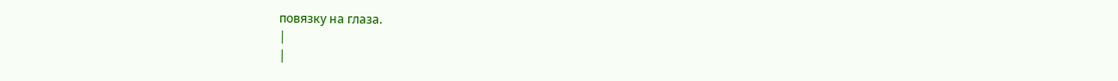повязку на глаза.
|
|